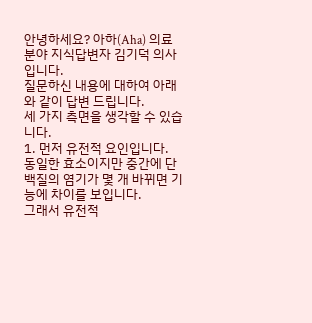안녕하세요? 아하(Aha) 의료 분야 지식답변자 김기덕 의사입니다.
질문하신 내용에 대하여 아래와 같이 답변 드립니다.
세 가지 측면을 생각할 수 있습니다.
1. 먼저 유전적 요인입니다.
동일한 효소이지만 중간에 단백질의 염기가 몇 개 바뀌면 기능에 차이를 보입니다.
그래서 유전적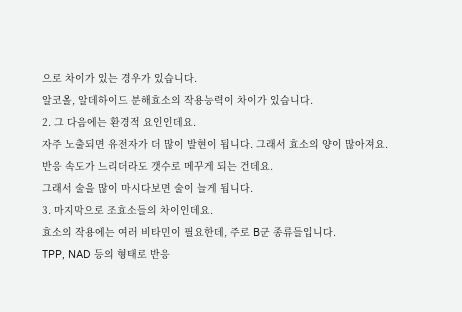으로 차이가 있는 경우가 있습니다.
알코올, 알데하이드 분해효소의 작용능력이 차이가 있습니다.
2. 그 다음에는 환경적 요인인데요.
자주 노출되면 유전자가 더 많이 발현이 됩니다. 그래서 효소의 양이 많아져요.
반응 속도가 느리더라도 갯수로 메꾸게 되는 건데요.
그래서 술을 많이 마시다보면 술이 늘게 됩니다.
3. 마지막으로 조효소들의 차이인데요.
효소의 작용에는 여러 비타민이 필요한데, 주로 B군 종류들입니다.
TPP, NAD 등의 형태로 반응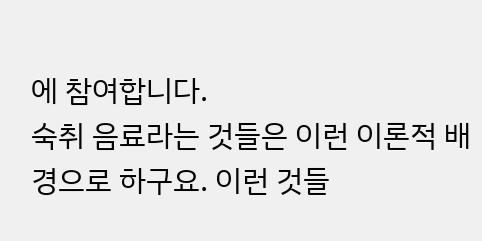에 참여합니다.
숙취 음료라는 것들은 이런 이론적 배경으로 하구요. 이런 것들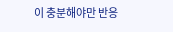이 충분해야만 반응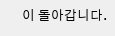이 돌아갑니다.